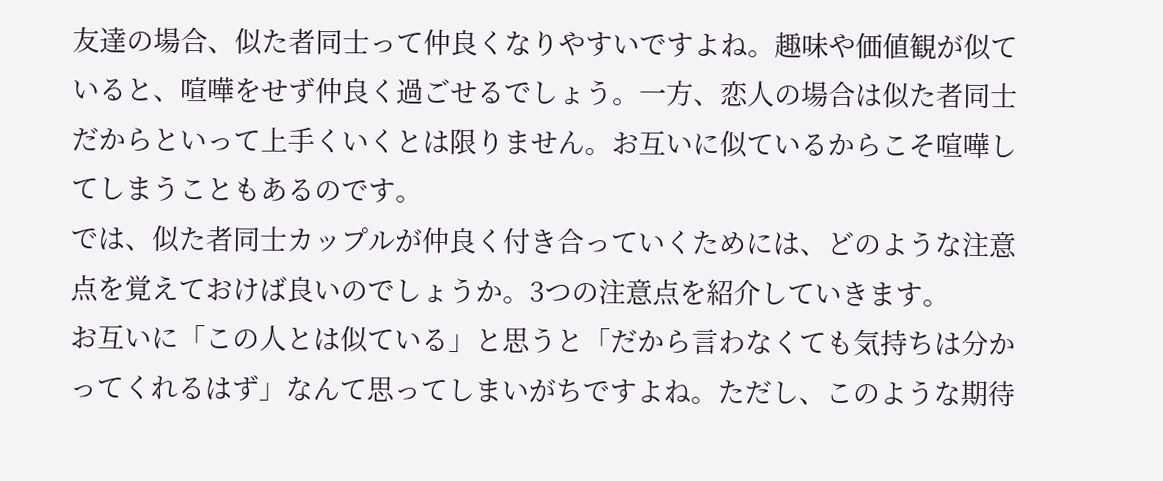友達の場合、似た者同士って仲良くなりやすいですよね。趣味や価値観が似ていると、喧嘩をせず仲良く過ごせるでしょう。一方、恋人の場合は似た者同士だからといって上手くいくとは限りません。お互いに似ているからこそ喧嘩してしまうこともあるのです。
では、似た者同士カップルが仲良く付き合っていくためには、どのような注意点を覚えておけば良いのでしょうか。3つの注意点を紹介していきます。
お互いに「この人とは似ている」と思うと「だから言わなくても気持ちは分かってくれるはず」なんて思ってしまいがちですよね。ただし、このような期待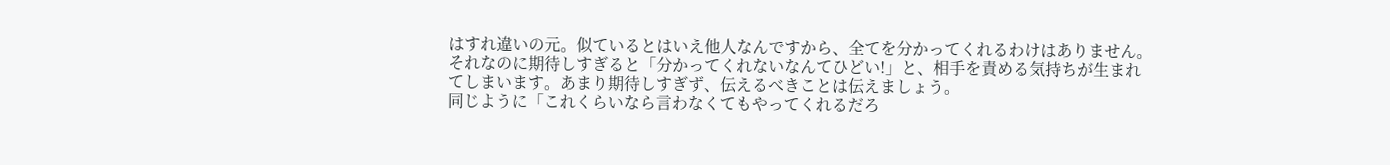はすれ違いの元。似ているとはいえ他人なんですから、全てを分かってくれるわけはありません。
それなのに期待しすぎると「分かってくれないなんてひどい!」と、相手を責める気持ちが生まれてしまいます。あまり期待しすぎず、伝えるべきことは伝えましょう。
同じように「これくらいなら言わなくてもやってくれるだろ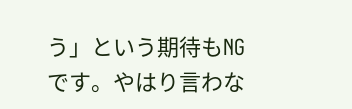う」という期待もNGです。やはり言わな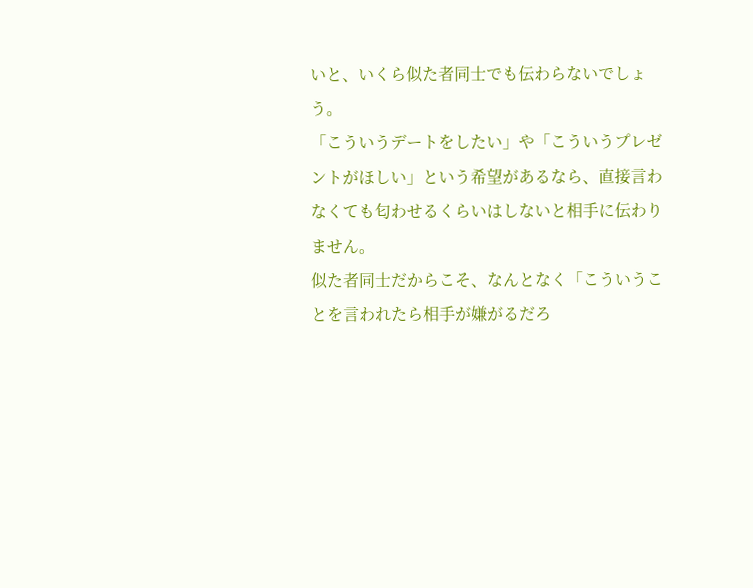いと、いくら似た者同士でも伝わらないでしょう。
「こういうデートをしたい」や「こういうプレゼントがほしい」という希望があるなら、直接言わなくても匂わせるくらいはしないと相手に伝わりません。
似た者同士だからこそ、なんとなく「こういうことを言われたら相手が嫌がるだろ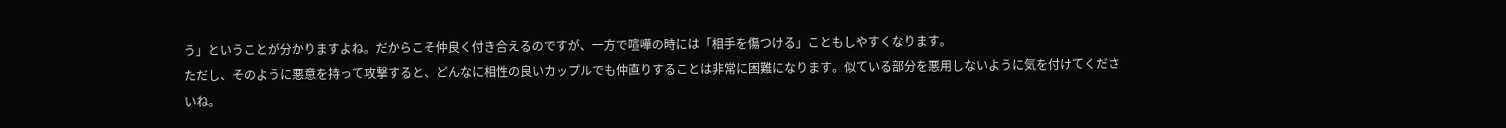う」ということが分かりますよね。だからこそ仲良く付き合えるのですが、一方で喧嘩の時には「相手を傷つける」こともしやすくなります。
ただし、そのように悪意を持って攻撃すると、どんなに相性の良いカップルでも仲直りすることは非常に困難になります。似ている部分を悪用しないように気を付けてくださいね。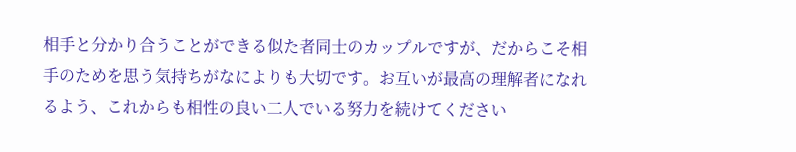相手と分かり合うことができる似た者同士のカップルですが、だからこそ相手のためを思う気持ちがなによりも大切です。お互いが最高の理解者になれるよう、これからも相性の良い二人でいる努力を続けてください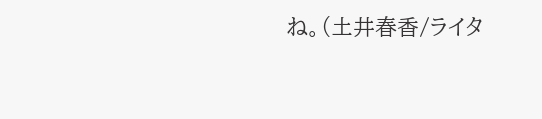ね。(土井春香/ライタ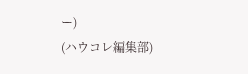ー)
(ハウコレ編集部)